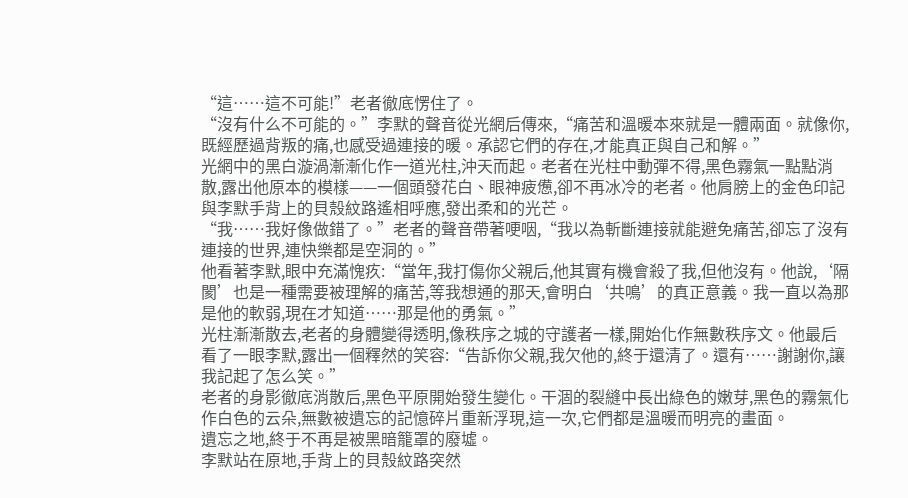“這……這不可能!”老者徹底愣住了。
“沒有什么不可能的。”李默的聲音從光網后傳來,“痛苦和溫暖本來就是一體兩面。就像你,既經歷過背叛的痛,也感受過連接的暖。承認它們的存在,才能真正與自己和解。”
光網中的黑白漩渦漸漸化作一道光柱,沖天而起。老者在光柱中動彈不得,黑色霧氣一點點消散,露出他原本的模樣——一個頭發花白、眼神疲憊,卻不再冰冷的老者。他肩膀上的金色印記與李默手背上的貝殼紋路遙相呼應,發出柔和的光芒。
“我……我好像做錯了。”老者的聲音帶著哽咽,“我以為斬斷連接就能避免痛苦,卻忘了沒有連接的世界,連快樂都是空洞的。”
他看著李默,眼中充滿愧疚:“當年,我打傷你父親后,他其實有機會殺了我,但他沒有。他說,‘隔閡’也是一種需要被理解的痛苦,等我想通的那天,會明白‘共鳴’的真正意義。我一直以為那是他的軟弱,現在才知道……那是他的勇氣。”
光柱漸漸散去,老者的身體變得透明,像秩序之城的守護者一樣,開始化作無數秩序文。他最后看了一眼李默,露出一個釋然的笑容:“告訴你父親,我欠他的,終于還清了。還有……謝謝你,讓我記起了怎么笑。”
老者的身影徹底消散后,黑色平原開始發生變化。干涸的裂縫中長出綠色的嫩芽,黑色的霧氣化作白色的云朵,無數被遺忘的記憶碎片重新浮現,這一次,它們都是溫暖而明亮的畫面。
遺忘之地,終于不再是被黑暗籠罩的廢墟。
李默站在原地,手背上的貝殼紋路突然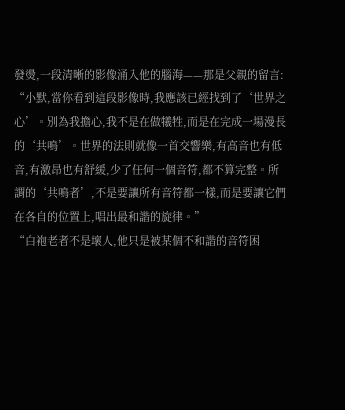發燙,一段清晰的影像涌入他的腦海——那是父親的留言:
“小默,當你看到這段影像時,我應該已經找到了‘世界之心’。別為我擔心,我不是在做犧牲,而是在完成一場漫長的‘共鳴’。世界的法則就像一首交響樂,有高音也有低音,有激昂也有舒緩,少了任何一個音符,都不算完整。所謂的‘共鳴者’,不是要讓所有音符都一樣,而是要讓它們在各自的位置上,唱出最和諧的旋律。”
“白袍老者不是壞人,他只是被某個不和諧的音符困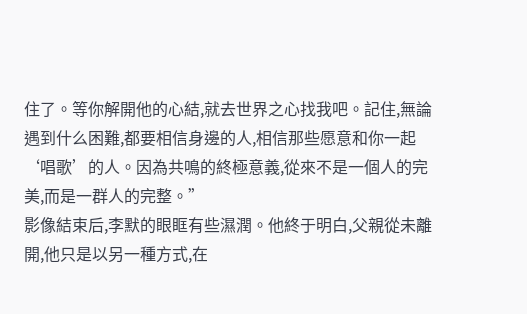住了。等你解開他的心結,就去世界之心找我吧。記住,無論遇到什么困難,都要相信身邊的人,相信那些愿意和你一起‘唱歌’的人。因為共鳴的終極意義,從來不是一個人的完美,而是一群人的完整。”
影像結束后,李默的眼眶有些濕潤。他終于明白,父親從未離開,他只是以另一種方式,在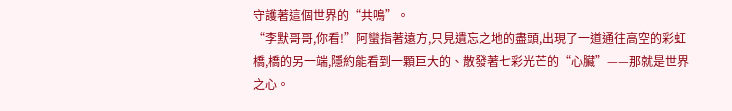守護著這個世界的“共鳴”。
“李默哥哥,你看!”阿蠻指著遠方,只見遺忘之地的盡頭,出現了一道通往高空的彩虹橋,橋的另一端,隱約能看到一顆巨大的、散發著七彩光芒的“心臟”——那就是世界之心。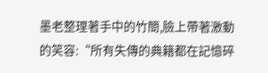墨老整理著手中的竹簡,臉上帶著激動的笑容:“所有失傳的典籍都在記憶碎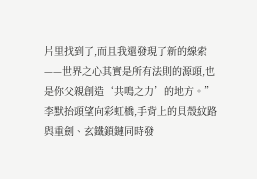片里找到了,而且我還發現了新的線索——世界之心其實是所有法則的源頭,也是你父親創造‘共鳴之力’的地方。”
李默抬頭望向彩虹橋,手背上的貝殼紋路與重劍、玄鐵鎖鏈同時發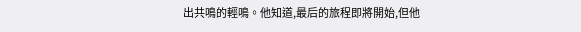出共鳴的輕鳴。他知道,最后的旅程即將開始,但他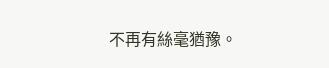不再有絲毫猶豫。